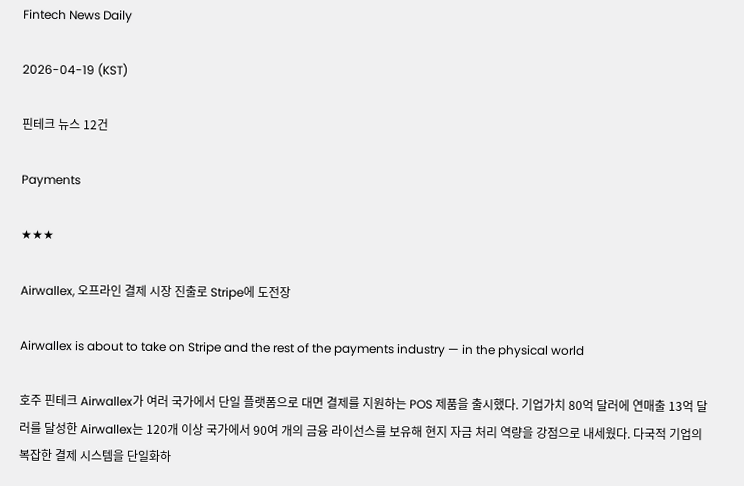Fintech News Daily

2026-04-19 (KST)

핀테크 뉴스 12건

Payments

★★★

Airwallex, 오프라인 결제 시장 진출로 Stripe에 도전장

Airwallex is about to take on Stripe and the rest of the payments industry — in the physical world

호주 핀테크 Airwallex가 여러 국가에서 단일 플랫폼으로 대면 결제를 지원하는 POS 제품을 출시했다. 기업가치 80억 달러에 연매출 13억 달러를 달성한 Airwallex는 120개 이상 국가에서 90여 개의 금융 라이선스를 보유해 현지 자금 처리 역량을 강점으로 내세웠다. 다국적 기업의 복잡한 결제 시스템을 단일화하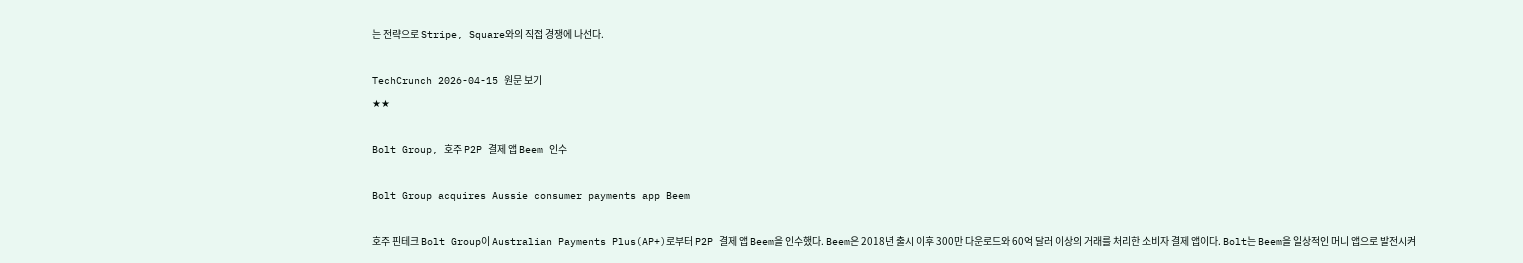는 전략으로 Stripe, Square와의 직접 경쟁에 나선다.

TechCrunch 2026-04-15 원문 보기
★★

Bolt Group, 호주 P2P 결제 앱 Beem 인수

Bolt Group acquires Aussie consumer payments app Beem

호주 핀테크 Bolt Group이 Australian Payments Plus(AP+)로부터 P2P 결제 앱 Beem을 인수했다. Beem은 2018년 출시 이후 300만 다운로드와 60억 달러 이상의 거래를 처리한 소비자 결제 앱이다. Bolt는 Beem을 일상적인 머니 앱으로 발전시켜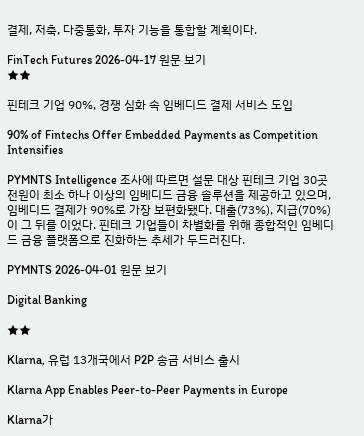결제, 저축, 다중통화, 투자 기능을 통합할 계획이다.

FinTech Futures 2026-04-17 원문 보기
★★

핀테크 기업 90%, 경쟁 심화 속 임베디드 결제 서비스 도입

90% of Fintechs Offer Embedded Payments as Competition Intensifies

PYMNTS Intelligence 조사에 따르면 설문 대상 핀테크 기업 30곳 전원이 최소 하나 이상의 임베디드 금융 솔루션을 제공하고 있으며, 임베디드 결제가 90%로 가장 보편화됐다. 대출(73%), 지급(70%)이 그 뒤를 이었다. 핀테크 기업들이 차별화를 위해 종합적인 임베디드 금융 플랫폼으로 진화하는 추세가 두드러진다.

PYMNTS 2026-04-01 원문 보기

Digital Banking

★★

Klarna, 유럽 13개국에서 P2P 송금 서비스 출시

Klarna App Enables Peer-to-Peer Payments in Europe

Klarna가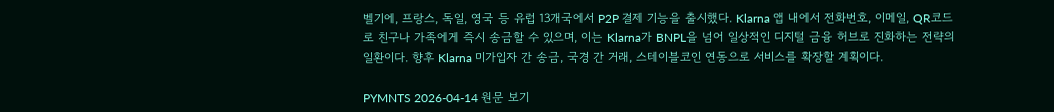벨기에, 프랑스, 독일, 영국 등 유럽 13개국에서 P2P 결제 기능을 출시했다. Klarna 앱 내에서 전화번호, 이메일, QR코드로 친구나 가족에게 즉시 송금할 수 있으며, 이는 Klarna가 BNPL을 넘어 일상적인 디지털 금융 허브로 진화하는 전략의 일환이다. 향후 Klarna 미가입자 간 송금, 국경 간 거래, 스테이블코인 연동으로 서비스를 확장할 계획이다.

PYMNTS 2026-04-14 원문 보기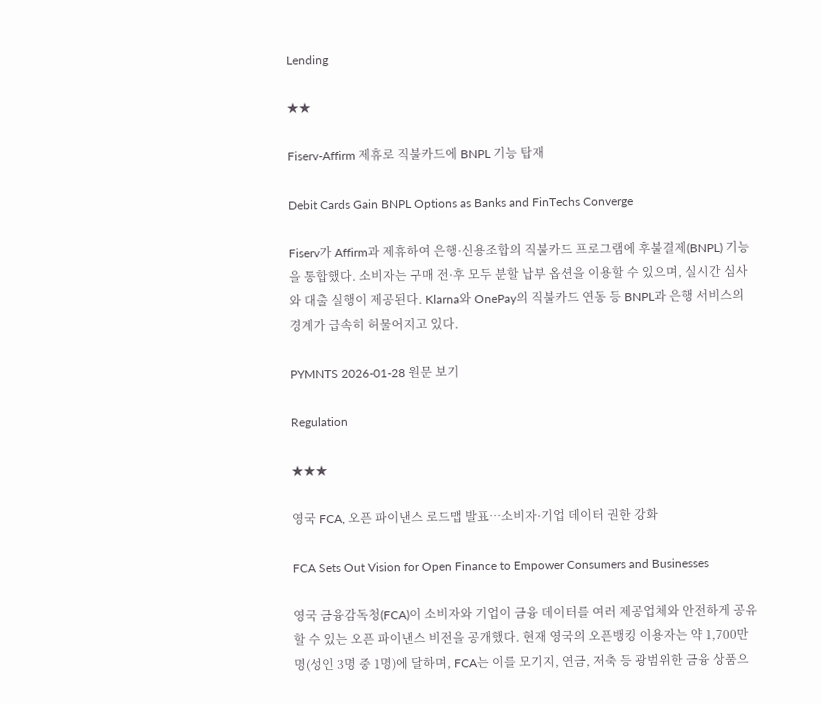Lending

★★

Fiserv-Affirm 제휴로 직불카드에 BNPL 기능 탑재

Debit Cards Gain BNPL Options as Banks and FinTechs Converge

Fiserv가 Affirm과 제휴하여 은행·신용조합의 직불카드 프로그램에 후불결제(BNPL) 기능을 통합했다. 소비자는 구매 전·후 모두 분할 납부 옵션을 이용할 수 있으며, 실시간 심사와 대출 실행이 제공된다. Klarna와 OnePay의 직불카드 연동 등 BNPL과 은행 서비스의 경계가 급속히 허물어지고 있다.

PYMNTS 2026-01-28 원문 보기

Regulation

★★★

영국 FCA, 오픈 파이낸스 로드맵 발표…소비자·기업 데이터 권한 강화

FCA Sets Out Vision for Open Finance to Empower Consumers and Businesses

영국 금융감독청(FCA)이 소비자와 기업이 금융 데이터를 여러 제공업체와 안전하게 공유할 수 있는 오픈 파이낸스 비전을 공개했다. 현재 영국의 오픈뱅킹 이용자는 약 1,700만 명(성인 3명 중 1명)에 달하며, FCA는 이를 모기지, 연금, 저축 등 광범위한 금융 상품으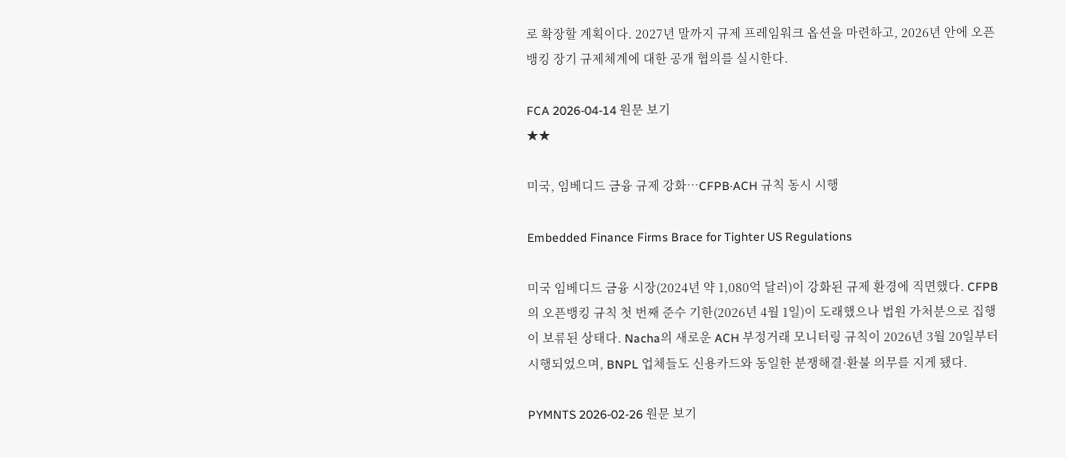로 확장할 계획이다. 2027년 말까지 규제 프레임워크 옵션을 마련하고, 2026년 안에 오픈뱅킹 장기 규제체계에 대한 공개 협의를 실시한다.

FCA 2026-04-14 원문 보기
★★

미국, 임베디드 금융 규제 강화…CFPB·ACH 규칙 동시 시행

Embedded Finance Firms Brace for Tighter US Regulations

미국 임베디드 금융 시장(2024년 약 1,080억 달러)이 강화된 규제 환경에 직면했다. CFPB의 오픈뱅킹 규칙 첫 번째 준수 기한(2026년 4월 1일)이 도래했으나 법원 가처분으로 집행이 보류된 상태다. Nacha의 새로운 ACH 부정거래 모니터링 규칙이 2026년 3월 20일부터 시행되었으며, BNPL 업체들도 신용카드와 동일한 분쟁해결·환불 의무를 지게 됐다.

PYMNTS 2026-02-26 원문 보기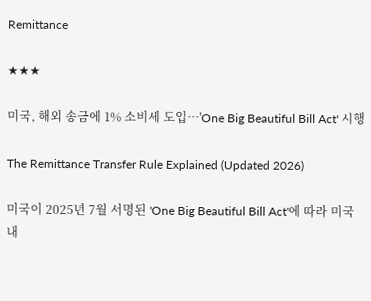Remittance

★★★

미국, 해외 송금에 1% 소비세 도입…'One Big Beautiful Bill Act' 시행

The Remittance Transfer Rule Explained (Updated 2026)

미국이 2025년 7월 서명된 'One Big Beautiful Bill Act'에 따라 미국 내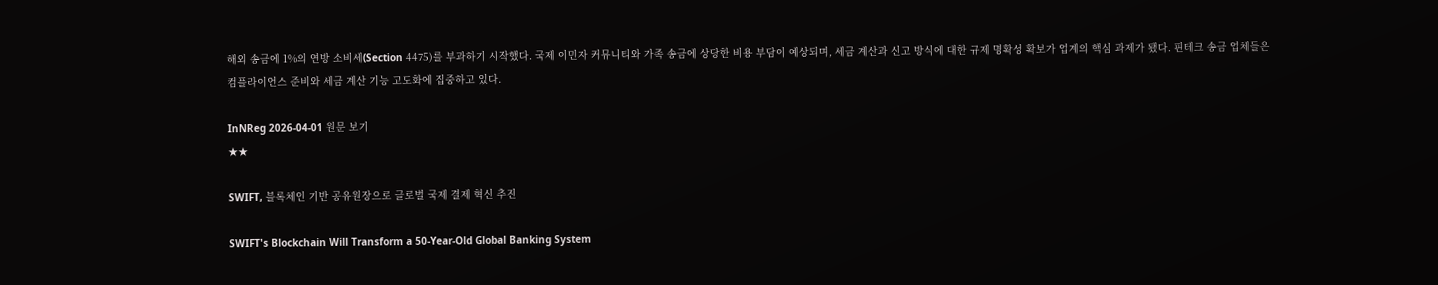해외 송금에 1%의 연방 소비세(Section 4475)를 부과하기 시작했다. 국제 이민자 커뮤니티와 가족 송금에 상당한 비용 부담이 예상되며, 세금 계산과 신고 방식에 대한 규제 명확성 확보가 업계의 핵심 과제가 됐다. 핀테크 송금 업체들은 컴플라이언스 준비와 세금 계산 기능 고도화에 집중하고 있다.

InNReg 2026-04-01 원문 보기
★★

SWIFT, 블록체인 기반 공유원장으로 글로벌 국제 결제 혁신 추진

SWIFT's Blockchain Will Transform a 50-Year-Old Global Banking System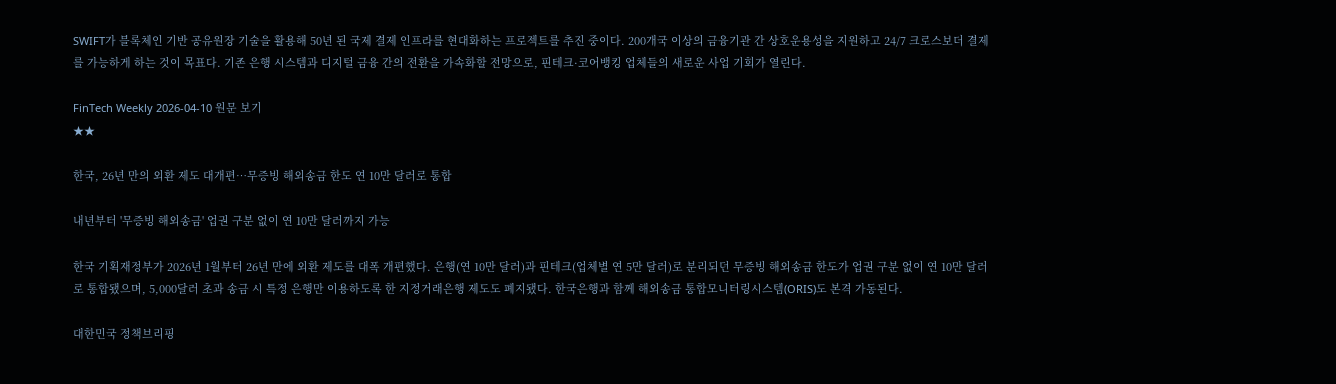SWIFT가 블록체인 기반 공유원장 기술을 활용해 50년 된 국제 결제 인프라를 현대화하는 프로젝트를 추진 중이다. 200개국 이상의 금융기관 간 상호운용성을 지원하고 24/7 크로스보더 결제를 가능하게 하는 것이 목표다. 기존 은행 시스템과 디지털 금융 간의 전환을 가속화할 전망으로, 핀테크·코어뱅킹 업체들의 새로운 사업 기회가 열린다.

FinTech Weekly 2026-04-10 원문 보기
★★

한국, 26년 만의 외환 제도 대개편…무증빙 해외송금 한도 연 10만 달러로 통합

내년부터 '무증빙 해외송금' 업권 구분 없이 연 10만 달러까지 가능

한국 기획재정부가 2026년 1월부터 26년 만에 외환 제도를 대폭 개편했다. 은행(연 10만 달러)과 핀테크(업체별 연 5만 달러)로 분리되던 무증빙 해외송금 한도가 업권 구분 없이 연 10만 달러로 통합됐으며, 5,000달러 초과 송금 시 특정 은행만 이용하도록 한 지정거래은행 제도도 폐지됐다. 한국은행과 함께 해외송금 통합모니터링시스템(ORIS)도 본격 가동된다.

대한민국 정책브리핑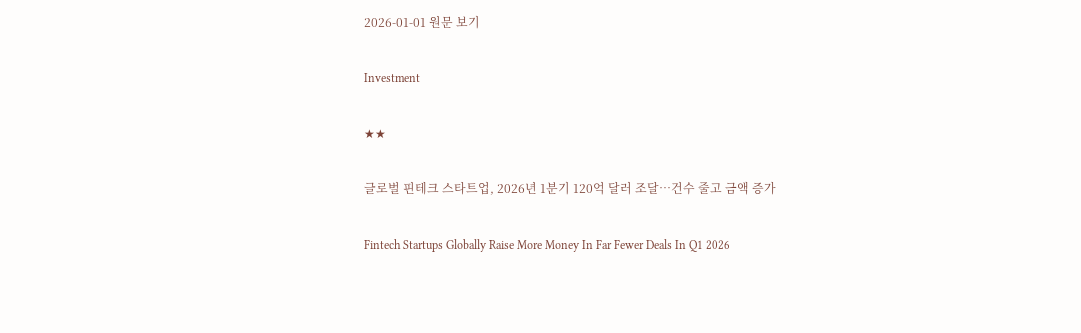2026-01-01 원문 보기

Investment

★★

글로벌 핀테크 스타트업, 2026년 1분기 120억 달러 조달…건수 줄고 금액 증가

Fintech Startups Globally Raise More Money In Far Fewer Deals In Q1 2026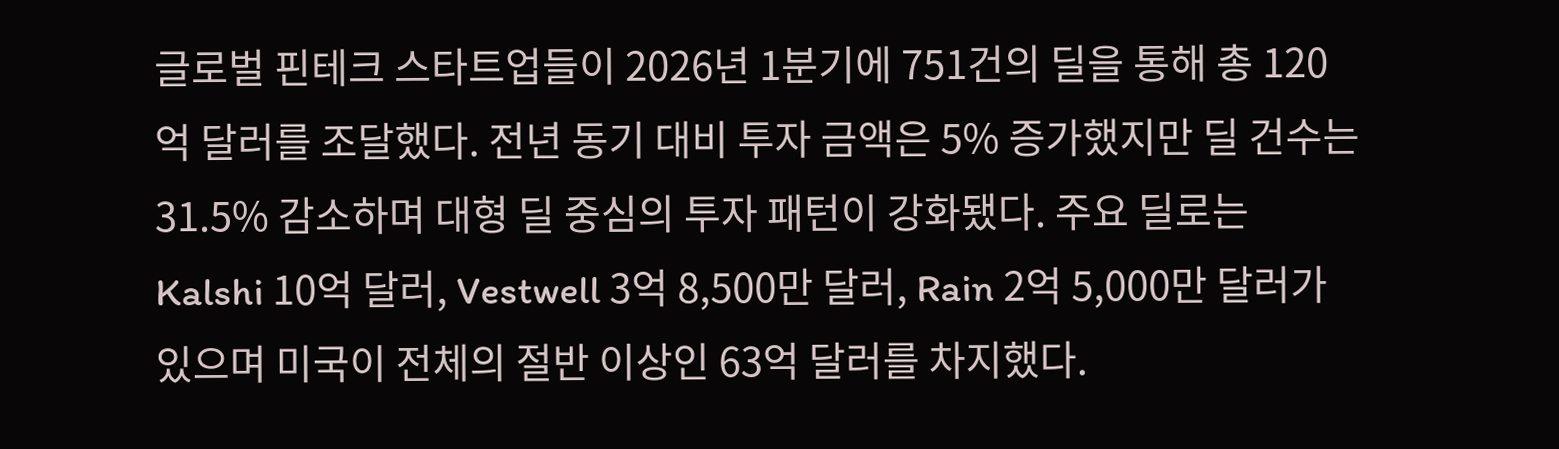글로벌 핀테크 스타트업들이 2026년 1분기에 751건의 딜을 통해 총 120억 달러를 조달했다. 전년 동기 대비 투자 금액은 5% 증가했지만 딜 건수는 31.5% 감소하며 대형 딜 중심의 투자 패턴이 강화됐다. 주요 딜로는 Kalshi 10억 달러, Vestwell 3억 8,500만 달러, Rain 2억 5,000만 달러가 있으며 미국이 전체의 절반 이상인 63억 달러를 차지했다.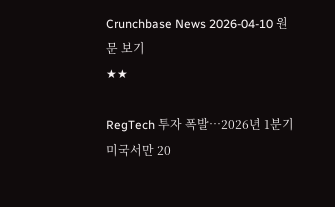Crunchbase News 2026-04-10 원문 보기
★★

RegTech 투자 폭발…2026년 1분기 미국서만 20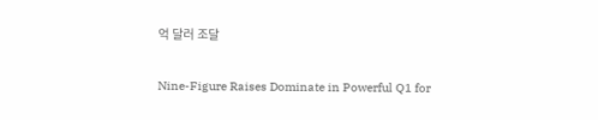억 달러 조달

Nine-Figure Raises Dominate in Powerful Q1 for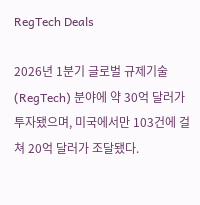RegTech Deals

2026년 1분기 글로벌 규제기술(RegTech) 분야에 약 30억 달러가 투자됐으며, 미국에서만 103건에 걸쳐 20억 달러가 조달됐다.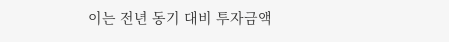이는 전년 동기 대비 투자금액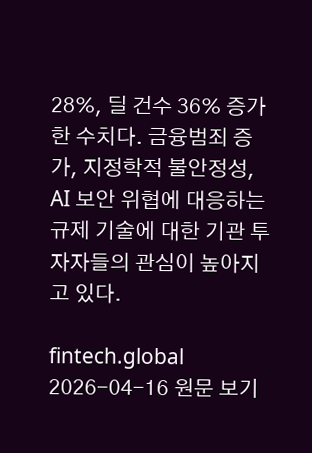28%, 딜 건수 36% 증가한 수치다. 금융범죄 증가, 지정학적 불안정성, AI 보안 위협에 대응하는 규제 기술에 대한 기관 투자자들의 관심이 높아지고 있다.

fintech.global 2026-04-16 원문 보기